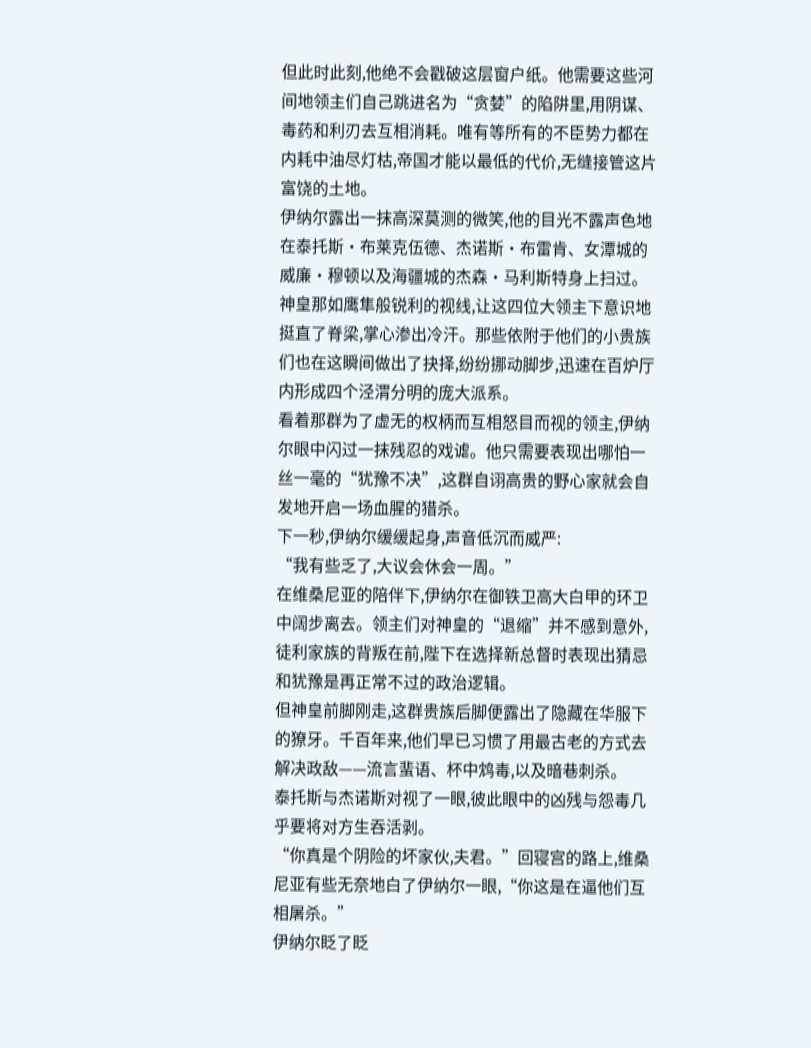但此时此刻,他绝不会戳破这层窗户纸。他需要这些河间地领主们自己跳进名为“贪婪”的陷阱里,用阴谋、毒药和利刃去互相消耗。唯有等所有的不臣势力都在内耗中油尽灯枯,帝国才能以最低的代价,无缝接管这片富饶的土地。
伊纳尔露出一抹高深莫测的微笑,他的目光不露声色地在泰托斯·布莱克伍德、杰诺斯·布雷肯、女潭城的威廉·穆顿以及海疆城的杰森·马利斯特身上扫过。
神皇那如鹰隼般锐利的视线,让这四位大领主下意识地挺直了脊梁,掌心渗出冷汗。那些依附于他们的小贵族们也在这瞬间做出了抉择,纷纷挪动脚步,迅速在百炉厅内形成四个泾渭分明的庞大派系。
看着那群为了虚无的权柄而互相怒目而视的领主,伊纳尔眼中闪过一抹残忍的戏谑。他只需要表现出哪怕一丝一毫的“犹豫不决”,这群自诩高贵的野心家就会自发地开启一场血腥的猎杀。
下一秒,伊纳尔缓缓起身,声音低沉而威严:
“我有些乏了,大议会休会一周。”
在维桑尼亚的陪伴下,伊纳尔在御铁卫高大白甲的环卫中阔步离去。领主们对神皇的“退缩”并不感到意外,徒利家族的背叛在前,陛下在选择新总督时表现出猜忌和犹豫是再正常不过的政治逻辑。
但神皇前脚刚走,这群贵族后脚便露出了隐藏在华服下的獠牙。千百年来,他们早已习惯了用最古老的方式去解决政敌——流言蜚语、杯中鸩毒,以及暗巷刺杀。
泰托斯与杰诺斯对视了一眼,彼此眼中的凶残与怨毒几乎要将对方生吞活剥。
“你真是个阴险的坏家伙,夫君。”回寝宫的路上,维桑尼亚有些无奈地白了伊纳尔一眼,“你这是在逼他们互相屠杀。”
伊纳尔眨了眨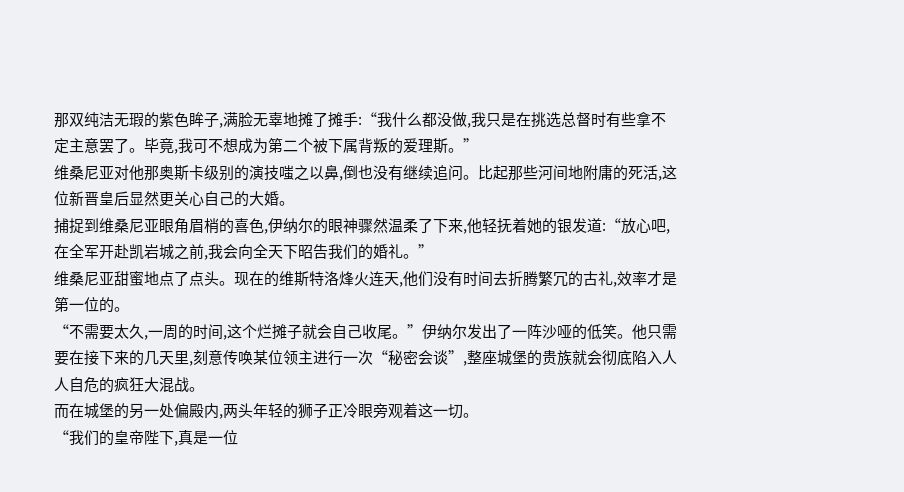那双纯洁无瑕的紫色眸子,满脸无辜地摊了摊手:“我什么都没做,我只是在挑选总督时有些拿不定主意罢了。毕竟,我可不想成为第二个被下属背叛的爱理斯。”
维桑尼亚对他那奥斯卡级别的演技嗤之以鼻,倒也没有继续追问。比起那些河间地附庸的死活,这位新晋皇后显然更关心自己的大婚。
捕捉到维桑尼亚眼角眉梢的喜色,伊纳尔的眼神骤然温柔了下来,他轻抚着她的银发道:“放心吧,在全军开赴凯岩城之前,我会向全天下昭告我们的婚礼。”
维桑尼亚甜蜜地点了点头。现在的维斯特洛烽火连天,他们没有时间去折腾繁冗的古礼,效率才是第一位的。
“不需要太久,一周的时间,这个烂摊子就会自己收尾。”伊纳尔发出了一阵沙哑的低笑。他只需要在接下来的几天里,刻意传唤某位领主进行一次“秘密会谈”,整座城堡的贵族就会彻底陷入人人自危的疯狂大混战。
而在城堡的另一处偏殿内,两头年轻的狮子正冷眼旁观着这一切。
“我们的皇帝陛下,真是一位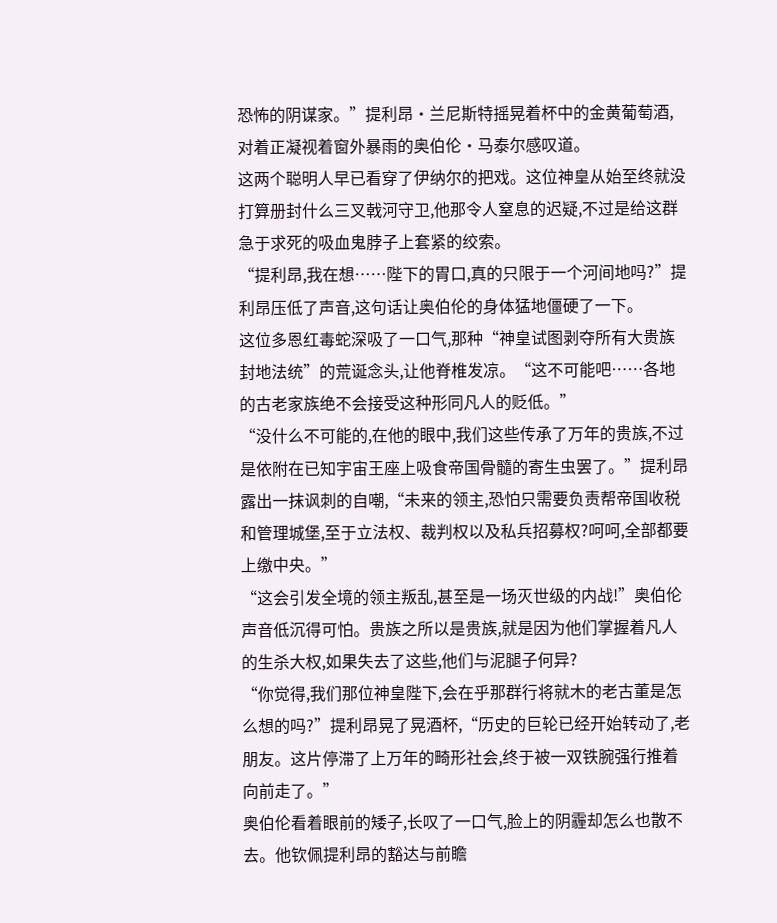恐怖的阴谋家。”提利昂·兰尼斯特摇晃着杯中的金黄葡萄酒,对着正凝视着窗外暴雨的奥伯伦·马泰尔感叹道。
这两个聪明人早已看穿了伊纳尔的把戏。这位神皇从始至终就没打算册封什么三叉戟河守卫,他那令人窒息的迟疑,不过是给这群急于求死的吸血鬼脖子上套紧的绞索。
“提利昂,我在想……陛下的胃口,真的只限于一个河间地吗?”提利昂压低了声音,这句话让奥伯伦的身体猛地僵硬了一下。
这位多恩红毒蛇深吸了一口气,那种“神皇试图剥夺所有大贵族封地法统”的荒诞念头,让他脊椎发凉。“这不可能吧……各地的古老家族绝不会接受这种形同凡人的贬低。”
“没什么不可能的,在他的眼中,我们这些传承了万年的贵族,不过是依附在已知宇宙王座上吸食帝国骨髓的寄生虫罢了。”提利昂露出一抹讽刺的自嘲,“未来的领主,恐怕只需要负责帮帝国收税和管理城堡,至于立法权、裁判权以及私兵招募权?呵呵,全部都要上缴中央。”
“这会引发全境的领主叛乱,甚至是一场灭世级的内战!”奥伯伦声音低沉得可怕。贵族之所以是贵族,就是因为他们掌握着凡人的生杀大权,如果失去了这些,他们与泥腿子何异?
“你觉得,我们那位神皇陛下,会在乎那群行将就木的老古董是怎么想的吗?”提利昂晃了晃酒杯,“历史的巨轮已经开始转动了,老朋友。这片停滞了上万年的畸形社会,终于被一双铁腕强行推着向前走了。”
奥伯伦看着眼前的矮子,长叹了一口气,脸上的阴霾却怎么也散不去。他钦佩提利昂的豁达与前瞻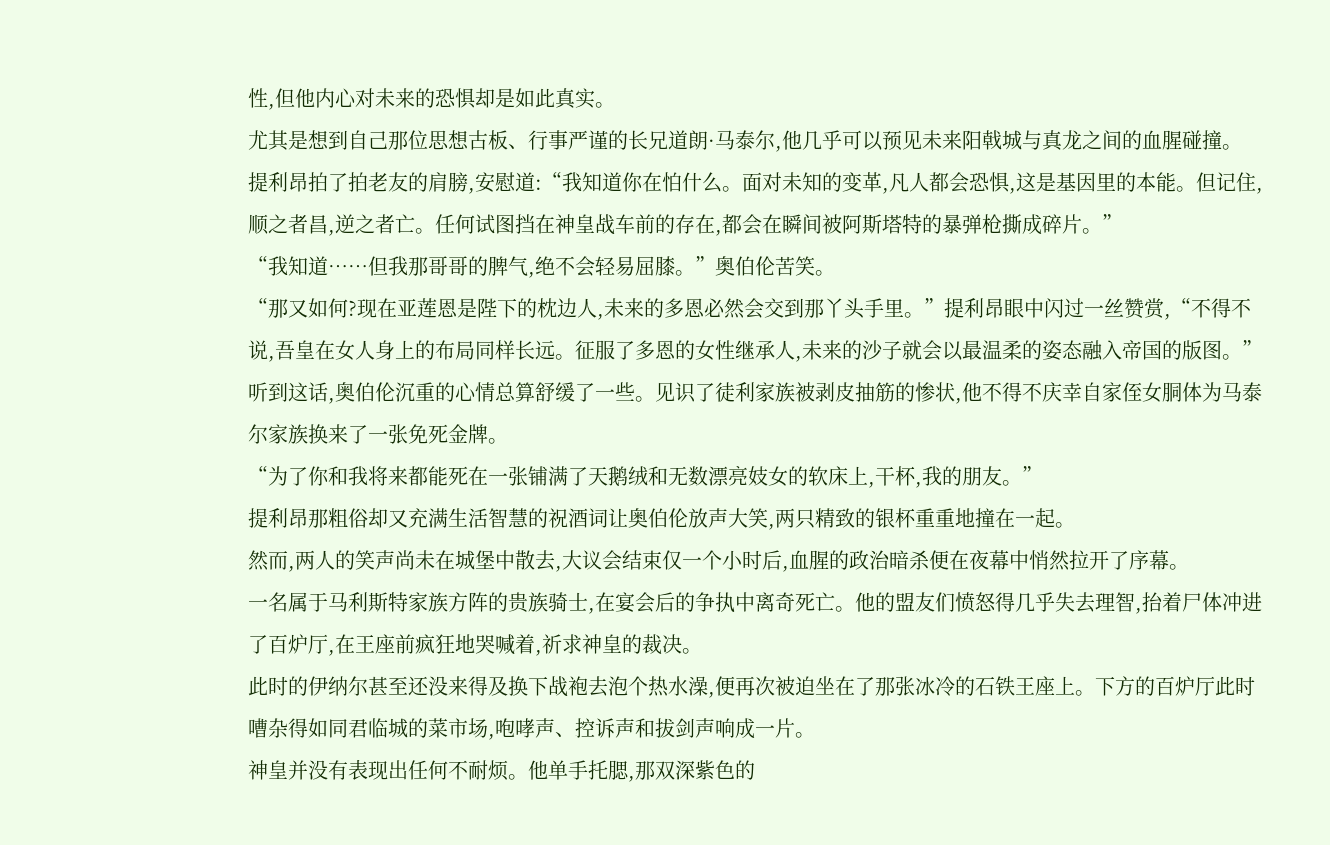性,但他内心对未来的恐惧却是如此真实。
尤其是想到自己那位思想古板、行事严谨的长兄道朗·马泰尔,他几乎可以预见未来阳戟城与真龙之间的血腥碰撞。
提利昂拍了拍老友的肩膀,安慰道:“我知道你在怕什么。面对未知的变革,凡人都会恐惧,这是基因里的本能。但记住,顺之者昌,逆之者亡。任何试图挡在神皇战车前的存在,都会在瞬间被阿斯塔特的暴弹枪撕成碎片。”
“我知道……但我那哥哥的脾气,绝不会轻易屈膝。”奥伯伦苦笑。
“那又如何?现在亚莲恩是陛下的枕边人,未来的多恩必然会交到那丫头手里。”提利昂眼中闪过一丝赞赏,“不得不说,吾皇在女人身上的布局同样长远。征服了多恩的女性继承人,未来的沙子就会以最温柔的姿态融入帝国的版图。”
听到这话,奥伯伦沉重的心情总算舒缓了一些。见识了徒利家族被剥皮抽筋的惨状,他不得不庆幸自家侄女胴体为马泰尔家族换来了一张免死金牌。
“为了你和我将来都能死在一张铺满了天鹅绒和无数漂亮妓女的软床上,干杯,我的朋友。”
提利昂那粗俗却又充满生活智慧的祝酒词让奥伯伦放声大笑,两只精致的银杯重重地撞在一起。
然而,两人的笑声尚未在城堡中散去,大议会结束仅一个小时后,血腥的政治暗杀便在夜幕中悄然拉开了序幕。
一名属于马利斯特家族方阵的贵族骑士,在宴会后的争执中离奇死亡。他的盟友们愤怒得几乎失去理智,抬着尸体冲进了百炉厅,在王座前疯狂地哭喊着,祈求神皇的裁决。
此时的伊纳尔甚至还没来得及换下战袍去泡个热水澡,便再次被迫坐在了那张冰冷的石铁王座上。下方的百炉厅此时嘈杂得如同君临城的菜市场,咆哮声、控诉声和拔剑声响成一片。
神皇并没有表现出任何不耐烦。他单手托腮,那双深紫色的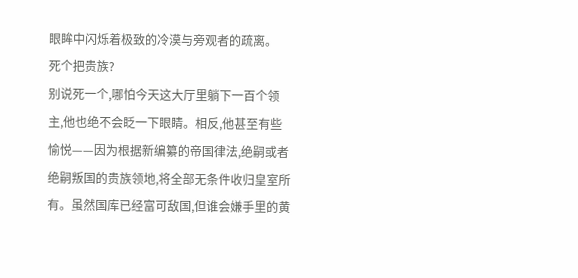眼眸中闪烁着极致的冷漠与旁观者的疏离。
死个把贵族?
别说死一个,哪怕今天这大厅里躺下一百个领主,他也绝不会眨一下眼睛。相反,他甚至有些愉悦——因为根据新编纂的帝国律法,绝嗣或者绝嗣叛国的贵族领地,将全部无条件收归皇室所有。虽然国库已经富可敌国,但谁会嫌手里的黄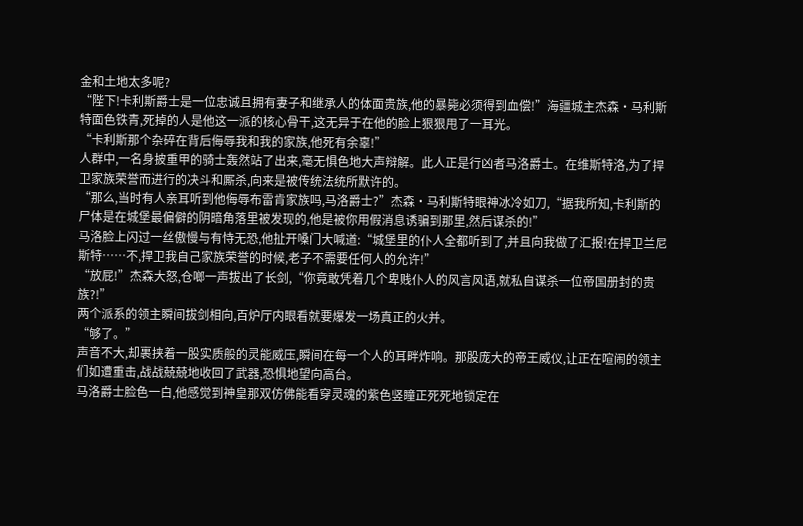金和土地太多呢?
“陛下!卡利斯爵士是一位忠诚且拥有妻子和继承人的体面贵族,他的暴毙必须得到血偿!”海疆城主杰森·马利斯特面色铁青,死掉的人是他这一派的核心骨干,这无异于在他的脸上狠狠甩了一耳光。
“卡利斯那个杂碎在背后侮辱我和我的家族,他死有余辜!”
人群中,一名身披重甲的骑士轰然站了出来,毫无惧色地大声辩解。此人正是行凶者马洛爵士。在维斯特洛,为了捍卫家族荣誉而进行的决斗和厮杀,向来是被传统法统所默许的。
“那么,当时有人亲耳听到他侮辱布雷肯家族吗,马洛爵士?”杰森·马利斯特眼神冰冷如刀,“据我所知,卡利斯的尸体是在城堡最偏僻的阴暗角落里被发现的,他是被你用假消息诱骗到那里,然后谋杀的!”
马洛脸上闪过一丝傲慢与有恃无恐,他扯开嗓门大喊道:“城堡里的仆人全都听到了,并且向我做了汇报!在捍卫兰尼斯特……不,捍卫我自己家族荣誉的时候,老子不需要任何人的允许!”
“放屁!”杰森大怒,仓啷一声拔出了长剑,“你竟敢凭着几个卑贱仆人的风言风语,就私自谋杀一位帝国册封的贵族?!”
两个派系的领主瞬间拔剑相向,百炉厅内眼看就要爆发一场真正的火并。
“够了。”
声音不大,却裹挟着一股实质般的灵能威压,瞬间在每一个人的耳畔炸响。那股庞大的帝王威仪,让正在喧闹的领主们如遭重击,战战兢兢地收回了武器,恐惧地望向高台。
马洛爵士脸色一白,他感觉到神皇那双仿佛能看穿灵魂的紫色竖瞳正死死地锁定在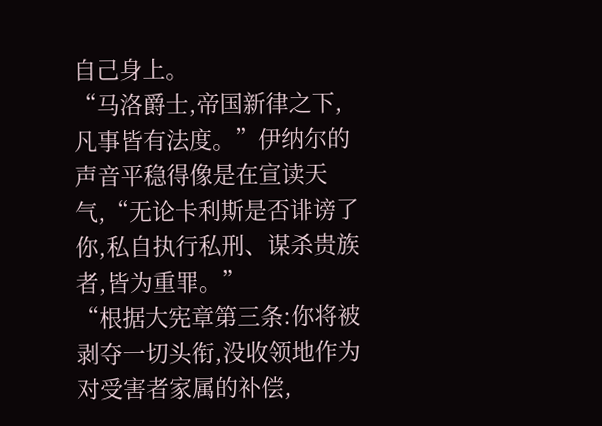自己身上。
“马洛爵士,帝国新律之下,凡事皆有法度。”伊纳尔的声音平稳得像是在宣读天气,“无论卡利斯是否诽谤了你,私自执行私刑、谋杀贵族者,皆为重罪。”
“根据大宪章第三条:你将被剥夺一切头衔,没收领地作为对受害者家属的补偿,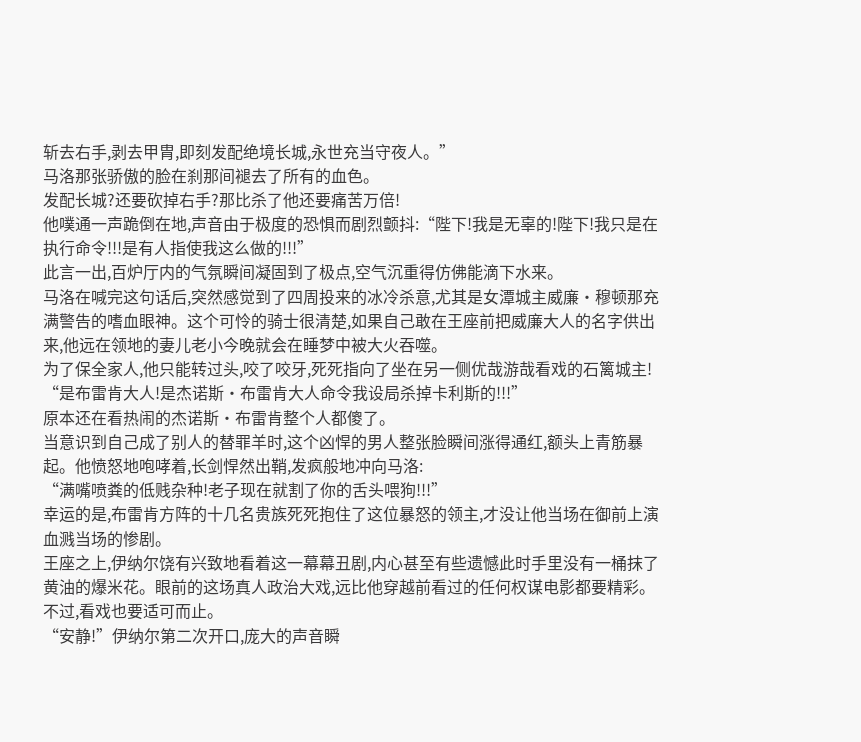斩去右手,剥去甲胄,即刻发配绝境长城,永世充当守夜人。”
马洛那张骄傲的脸在刹那间褪去了所有的血色。
发配长城?还要砍掉右手?那比杀了他还要痛苦万倍!
他噗通一声跪倒在地,声音由于极度的恐惧而剧烈颤抖:“陛下!我是无辜的!陛下!我只是在执行命令!!!是有人指使我这么做的!!!”
此言一出,百炉厅内的气氛瞬间凝固到了极点,空气沉重得仿佛能滴下水来。
马洛在喊完这句话后,突然感觉到了四周投来的冰冷杀意,尤其是女潭城主威廉·穆顿那充满警告的嗜血眼神。这个可怜的骑士很清楚,如果自己敢在王座前把威廉大人的名字供出来,他远在领地的妻儿老小今晚就会在睡梦中被大火吞噬。
为了保全家人,他只能转过头,咬了咬牙,死死指向了坐在另一侧优哉游哉看戏的石篱城主!
“是布雷肯大人!是杰诺斯·布雷肯大人命令我设局杀掉卡利斯的!!!”
原本还在看热闹的杰诺斯·布雷肯整个人都傻了。
当意识到自己成了别人的替罪羊时,这个凶悍的男人整张脸瞬间涨得通红,额头上青筋暴起。他愤怒地咆哮着,长剑悍然出鞘,发疯般地冲向马洛:
“满嘴喷粪的低贱杂种!老子现在就割了你的舌头喂狗!!!”
幸运的是,布雷肯方阵的十几名贵族死死抱住了这位暴怒的领主,才没让他当场在御前上演血溅当场的惨剧。
王座之上,伊纳尔饶有兴致地看着这一幕幕丑剧,内心甚至有些遗憾此时手里没有一桶抹了黄油的爆米花。眼前的这场真人政治大戏,远比他穿越前看过的任何权谋电影都要精彩。
不过,看戏也要适可而止。
“安静!”伊纳尔第二次开口,庞大的声音瞬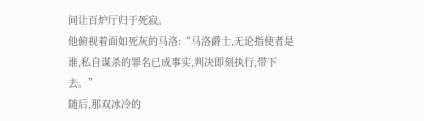间让百炉厅归于死寂。
他俯视着面如死灰的马洛:“马洛爵士,无论指使者是谁,私自谋杀的罪名已成事实,判决即刻执行,带下去。”
随后,那双冰冷的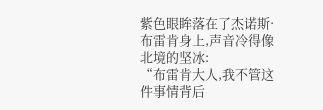紫色眼眸落在了杰诺斯·布雷肯身上,声音冷得像北境的坚冰:
“布雷肯大人,我不管这件事情背后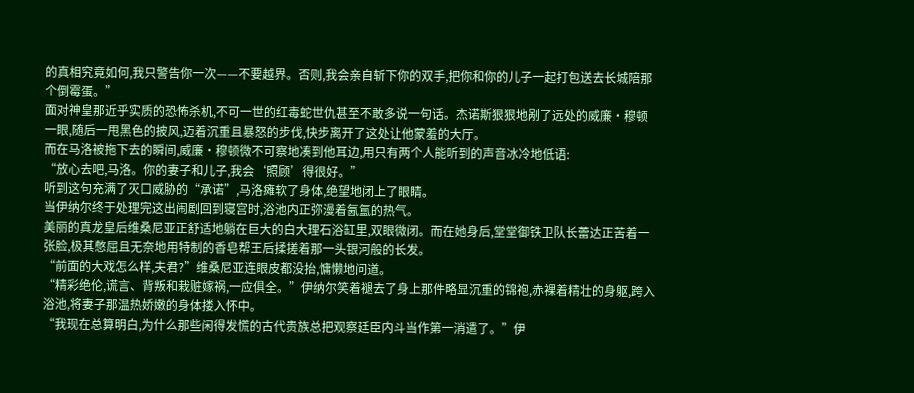的真相究竟如何,我只警告你一次——不要越界。否则,我会亲自斩下你的双手,把你和你的儿子一起打包送去长城陪那个倒霉蛋。”
面对神皇那近乎实质的恐怖杀机,不可一世的红毒蛇世仇甚至不敢多说一句话。杰诺斯狠狠地剐了远处的威廉·穆顿一眼,随后一甩黑色的披风,迈着沉重且暴怒的步伐,快步离开了这处让他蒙羞的大厅。
而在马洛被拖下去的瞬间,威廉·穆顿微不可察地凑到他耳边,用只有两个人能听到的声音冰冷地低语:
“放心去吧,马洛。你的妻子和儿子,我会‘照顾’得很好。”
听到这句充满了灭口威胁的“承诺”,马洛瘫软了身体,绝望地闭上了眼睛。
当伊纳尔终于处理完这出闹剧回到寝宫时,浴池内正弥漫着氤氲的热气。
美丽的真龙皇后维桑尼亚正舒适地躺在巨大的白大理石浴缸里,双眼微闭。而在她身后,堂堂御铁卫队长蕾达正苦着一张脸,极其憋屈且无奈地用特制的香皂帮王后揉搓着那一头银河般的长发。
“前面的大戏怎么样,夫君?”维桑尼亚连眼皮都没抬,慵懒地问道。
“精彩绝伦,谎言、背叛和栽赃嫁祸,一应俱全。”伊纳尔笑着褪去了身上那件略显沉重的锦袍,赤裸着精壮的身躯,跨入浴池,将妻子那温热娇嫩的身体搂入怀中。
“我现在总算明白,为什么那些闲得发慌的古代贵族总把观察廷臣内斗当作第一消遣了。”伊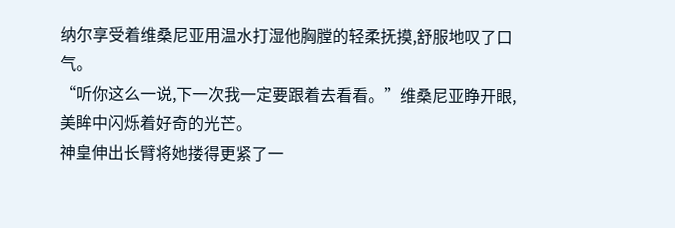纳尔享受着维桑尼亚用温水打湿他胸膛的轻柔抚摸,舒服地叹了口气。
“听你这么一说,下一次我一定要跟着去看看。”维桑尼亚睁开眼,美眸中闪烁着好奇的光芒。
神皇伸出长臂将她搂得更紧了一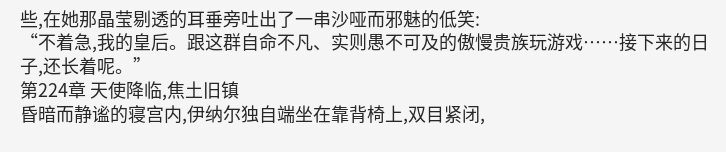些,在她那晶莹剔透的耳垂旁吐出了一串沙哑而邪魅的低笑:
“不着急,我的皇后。跟这群自命不凡、实则愚不可及的傲慢贵族玩游戏……接下来的日子,还长着呢。”
第224章 天使降临,焦土旧镇
昏暗而静谧的寝宫内,伊纳尔独自端坐在靠背椅上,双目紧闭,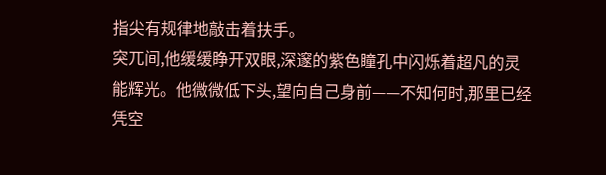指尖有规律地敲击着扶手。
突兀间,他缓缓睁开双眼,深邃的紫色瞳孔中闪烁着超凡的灵能辉光。他微微低下头,望向自己身前——不知何时,那里已经凭空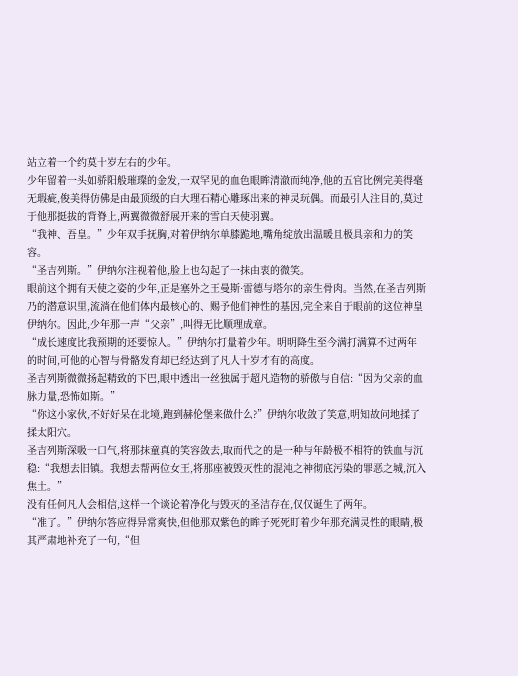站立着一个约莫十岁左右的少年。
少年留着一头如骄阳般璀璨的金发,一双罕见的血色眼眸清澈而纯净,他的五官比例完美得毫无瑕疵,俊美得仿佛是由最顶级的白大理石精心雕琢出来的神灵玩偶。而最引人注目的,莫过于他那挺拔的背脊上,两翼微微舒展开来的雪白天使羽翼。
“我神、吾皇。”少年双手抚胸,对着伊纳尔单膝跪地,嘴角绽放出温暖且极具亲和力的笑容。
“圣吉列斯。”伊纳尔注视着他,脸上也勾起了一抹由衷的微笑。
眼前这个拥有天使之姿的少年,正是塞外之王曼斯·雷德与塔尔的亲生骨肉。当然,在圣吉列斯乃的潜意识里,流淌在他们体内最核心的、赐予他们神性的基因,完全来自于眼前的这位神皇伊纳尔。因此,少年那一声“父亲”,叫得无比顺理成章。
“成长速度比我预期的还要惊人。”伊纳尔打量着少年。明明降生至今满打满算不过两年的时间,可他的心智与骨骼发育却已经达到了凡人十岁才有的高度。
圣吉列斯微微扬起精致的下巴,眼中透出一丝独属于超凡造物的骄傲与自信:“因为父亲的血脉力量,恐怖如斯。”
“你这小家伙,不好好呆在北境,跑到赫伦堡来做什么?”伊纳尔收敛了笑意,明知故问地揉了揉太阳穴。
圣吉列斯深吸一口气,将那抹童真的笑容敛去,取而代之的是一种与年龄极不相符的铁血与沉稳:“我想去旧镇。我想去帮两位女王,将那座被毁灭性的混沌之神彻底污染的罪恶之城,沉入焦土。”
没有任何凡人会相信,这样一个谈论着净化与毁灭的圣洁存在,仅仅诞生了两年。
“准了。”伊纳尔答应得异常爽快,但他那双紫色的眸子死死盯着少年那充满灵性的眼睛,极其严肃地补充了一句,“但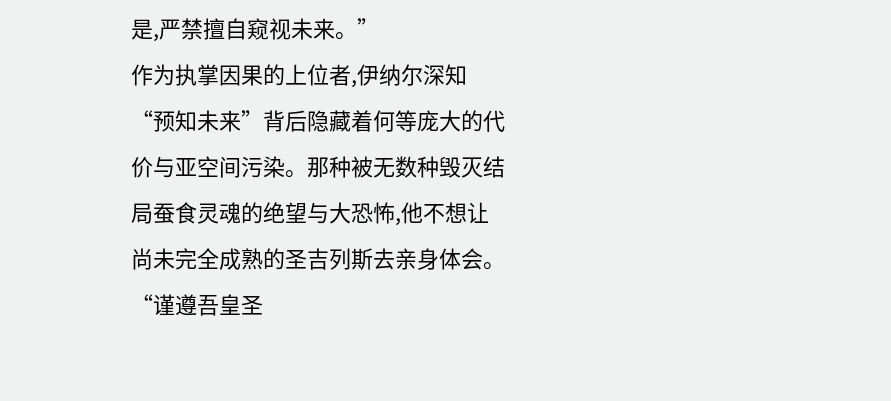是,严禁擅自窥视未来。”
作为执掌因果的上位者,伊纳尔深知“预知未来”背后隐藏着何等庞大的代价与亚空间污染。那种被无数种毁灭结局蚕食灵魂的绝望与大恐怖,他不想让尚未完全成熟的圣吉列斯去亲身体会。
“谨遵吾皇圣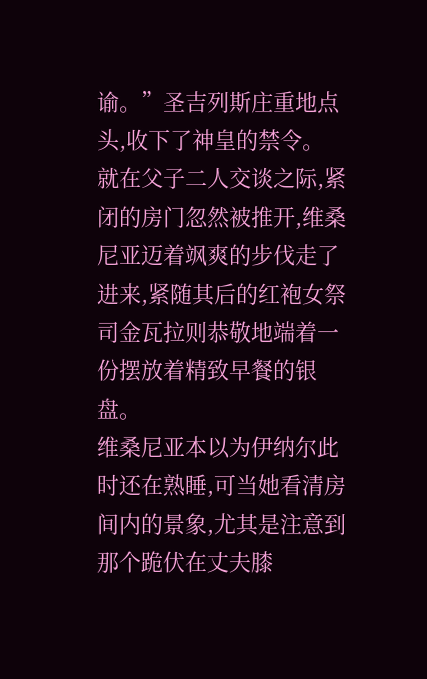谕。”圣吉列斯庄重地点头,收下了神皇的禁令。
就在父子二人交谈之际,紧闭的房门忽然被推开,维桑尼亚迈着飒爽的步伐走了进来,紧随其后的红袍女祭司金瓦拉则恭敬地端着一份摆放着精致早餐的银盘。
维桑尼亚本以为伊纳尔此时还在熟睡,可当她看清房间内的景象,尤其是注意到那个跪伏在丈夫膝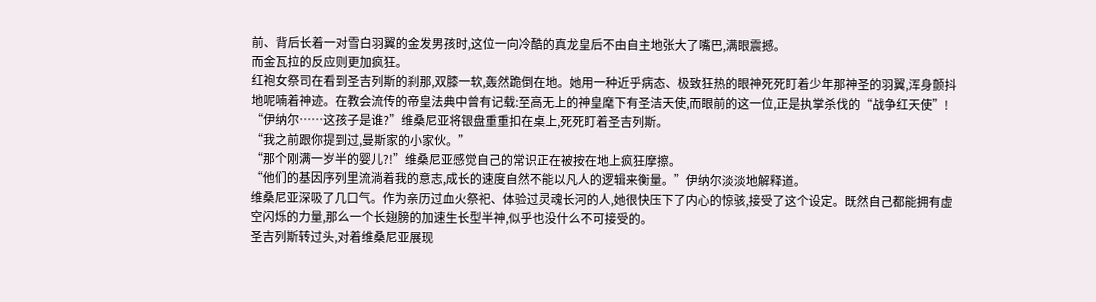前、背后长着一对雪白羽翼的金发男孩时,这位一向冷酷的真龙皇后不由自主地张大了嘴巴,满眼震撼。
而金瓦拉的反应则更加疯狂。
红袍女祭司在看到圣吉列斯的刹那,双膝一软,轰然跪倒在地。她用一种近乎病态、极致狂热的眼神死死盯着少年那神圣的羽翼,浑身颤抖地呢喃着神迹。在教会流传的帝皇法典中曾有记载:至高无上的神皇麾下有圣洁天使,而眼前的这一位,正是执掌杀伐的“战争红天使”!
“伊纳尔……这孩子是谁?”维桑尼亚将银盘重重扣在桌上,死死盯着圣吉列斯。
“我之前跟你提到过,曼斯家的小家伙。”
“那个刚满一岁半的婴儿?!”维桑尼亚感觉自己的常识正在被按在地上疯狂摩擦。
“他们的基因序列里流淌着我的意志,成长的速度自然不能以凡人的逻辑来衡量。”伊纳尔淡淡地解释道。
维桑尼亚深吸了几口气。作为亲历过血火祭祀、体验过灵魂长河的人,她很快压下了内心的惊骇,接受了这个设定。既然自己都能拥有虚空闪烁的力量,那么一个长翅膀的加速生长型半神,似乎也没什么不可接受的。
圣吉列斯转过头,对着维桑尼亚展现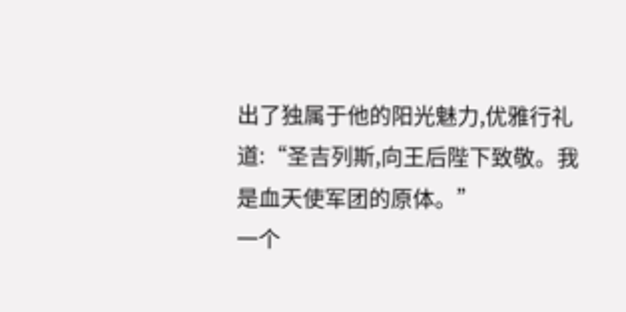出了独属于他的阳光魅力,优雅行礼道:“圣吉列斯,向王后陛下致敬。我是血天使军团的原体。”
一个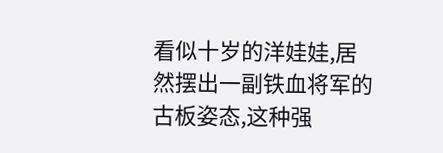看似十岁的洋娃娃,居然摆出一副铁血将军的古板姿态,这种强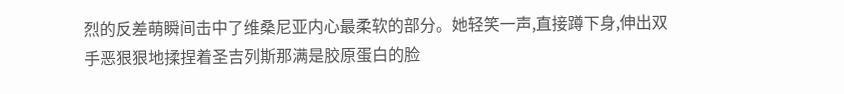烈的反差萌瞬间击中了维桑尼亚内心最柔软的部分。她轻笑一声,直接蹲下身,伸出双手恶狠狠地揉捏着圣吉列斯那满是胶原蛋白的脸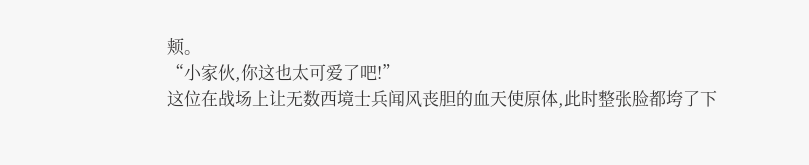颊。
“小家伙,你这也太可爱了吧!”
这位在战场上让无数西境士兵闻风丧胆的血天使原体,此时整张脸都垮了下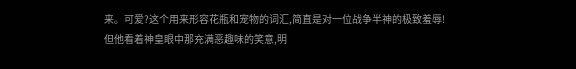来。可爱?这个用来形容花瓶和宠物的词汇,简直是对一位战争半神的极致羞辱!
但他看着神皇眼中那充满恶趣味的笑意,明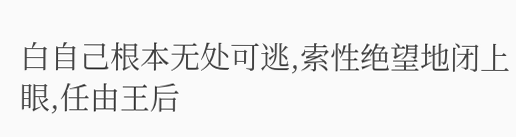白自己根本无处可逃,索性绝望地闭上眼,任由王后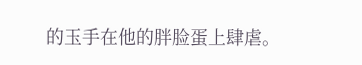的玉手在他的胖脸蛋上肆虐。